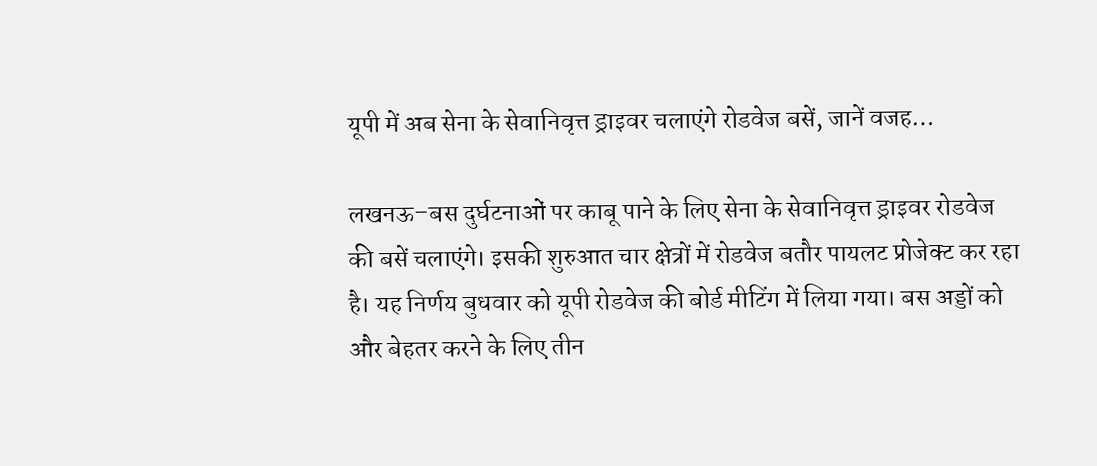यूपी में अब सेना के सेवानिवृत्त ड्राइवर चलाएंगे रोडवेज बसें, जानें वजह…

लखनऊ–बस दुर्घटनाओं पर काबू पाने के लिए सेना के सेवानिवृत्त ड्राइवर रोडवेज की बसें चलाएंगे। इसकी शुरुआत चार क्षेत्रों में रोडवेज बतौर पायलट प्रोजेक्ट कर रहा है। यह निर्णय बुधवार को यूपी रोडवेज की बोर्ड मीटिंग में लिया गया। बस अड्डों को और बेहतर करने के लिए तीन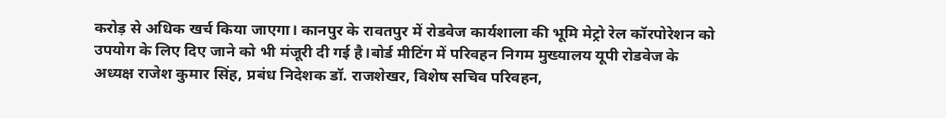करोड़ से अधिक खर्च किया जाएगा। कानपुर के रावतपुर में रोडवेज कार्यशाला की भूमि मेट्रो रेल कॉरपोरेशन को उपयोग के लिए दिए जाने को भी मंजूरी दी गई है।बोर्ड मीटिंग में परिवहन निगम मुख्यालय यूपी रोडवेज के अध्यक्ष राजेश कुमार सिंह, प्रबंध निदेशक डॉ. राजशेखर, विशेष सचिव परिवहन,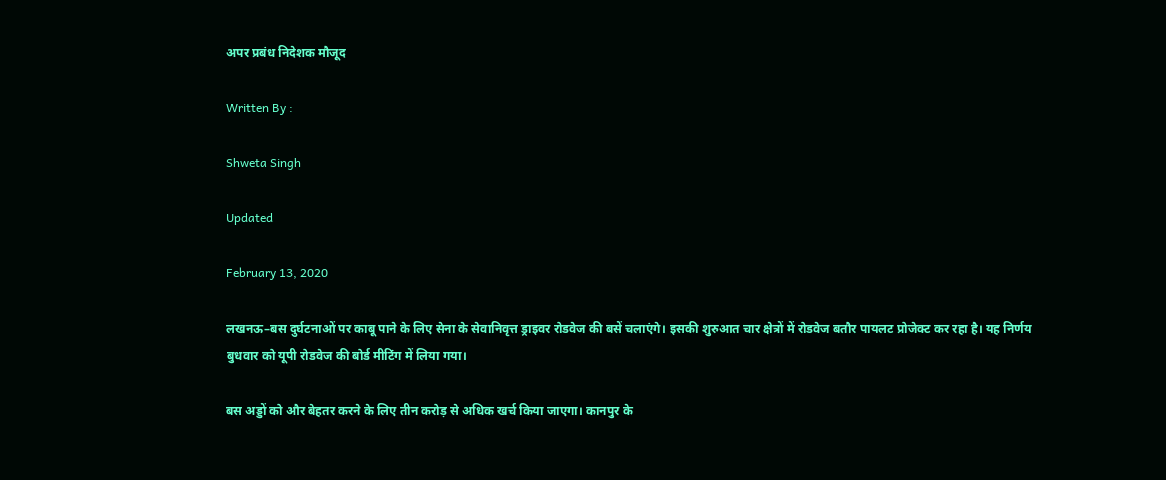अपर प्रबंध निदेशक मौजूद

Written By :

Shweta Singh

Updated

February 13, 2020

लखनऊ–बस दुर्घटनाओं पर काबू पाने के लिए सेना के सेवानिवृत्त ड्राइवर रोडवेज की बसें चलाएंगे। इसकी शुरुआत चार क्षेत्रों में रोडवेज बतौर पायलट प्रोजेक्ट कर रहा है। यह निर्णय बुधवार को यूपी रोडवेज की बोर्ड मीटिंग में लिया गया।

बस अड्डों को और बेहतर करने के लिए तीन करोड़ से अधिक खर्च किया जाएगा। कानपुर के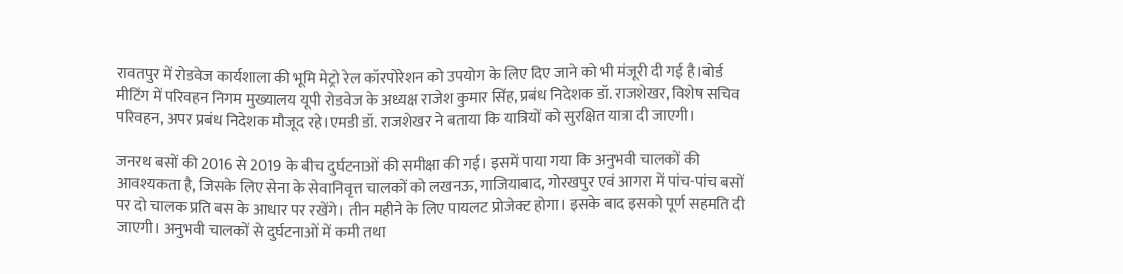रावतपुर में रोडवेज कार्यशाला की भूमि मेट्रो रेल कॉरपोरेशन को उपयोग के लिए दिए जाने को भी मंजूरी दी गई है।बोर्ड मीटिंग में परिवहन निगम मुख्यालय यूपी रोडवेज के अध्यक्ष राजेश कुमार सिंह, प्रबंध निदेशक डॉ. राजशेखर, विशेष सचिव परिवहन, अपर प्रबंध निदेशक मौजूद रहे।एमडी डॉ. राजशेखर ने बताया कि यात्रियों को सुरक्षित यात्रा दी जाएगी।

जनरथ बसों की 2016 से 2019 के बीच दुर्घटनाओं की समीक्षा की गई। इसमें पाया गया कि अनुभवी चालकों की आवश्यकता है, जिसके लिए सेना के सेवानिवृत्त चालकों को लखनऊ, गाजियाबाद, गोरखपुर एवं आगरा में पांच-पांच बसों पर दो चालक प्रति बस के आधार पर रखेंगे। तीन महीने के लिए पायलट प्रोजेक्ट होगा। इसके बाद इसको पूर्ण सहमति दी जाएगी। अनुभवी चालकों से दुर्घटनाओं में कमी तथा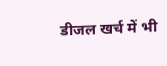डीजल खर्च में भी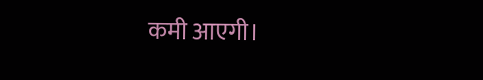कमी आएगी।